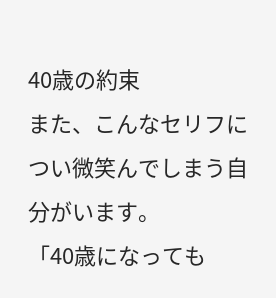40歳の約束
また、こんなセリフに
つい微笑んでしまう自分がいます。
「40歳になっても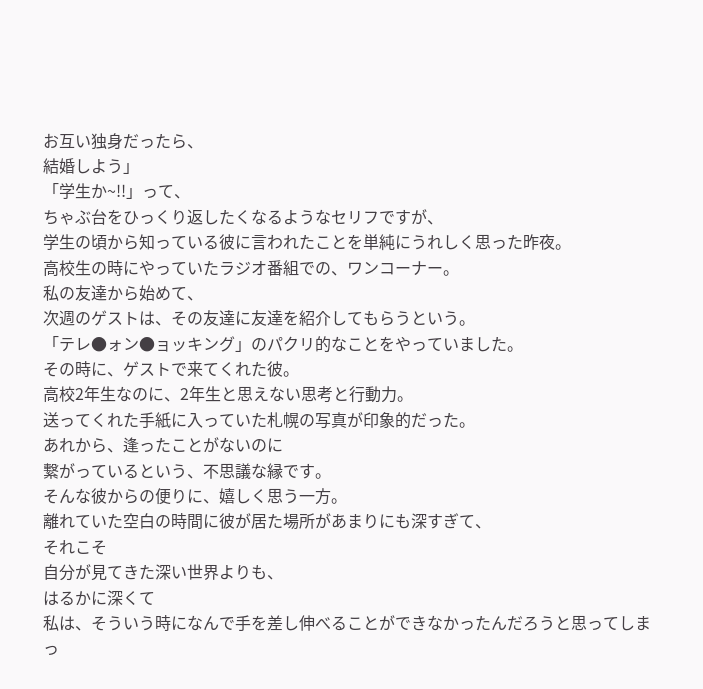お互い独身だったら、
結婚しよう」
「学生か~!!」って、
ちゃぶ台をひっくり返したくなるようなセリフですが、
学生の頃から知っている彼に言われたことを単純にうれしく思った昨夜。
高校生の時にやっていたラジオ番組での、ワンコーナー。
私の友達から始めて、
次週のゲストは、その友達に友達を紹介してもらうという。
「テレ●ォン●ョッキング」のパクリ的なことをやっていました。
その時に、ゲストで来てくれた彼。
高校2年生なのに、2年生と思えない思考と行動力。
送ってくれた手紙に入っていた札幌の写真が印象的だった。
あれから、逢ったことがないのに
繋がっているという、不思議な縁です。
そんな彼からの便りに、嬉しく思う一方。
離れていた空白の時間に彼が居た場所があまりにも深すぎて、
それこそ
自分が見てきた深い世界よりも、
はるかに深くて
私は、そういう時になんで手を差し伸べることができなかったんだろうと思ってしまっ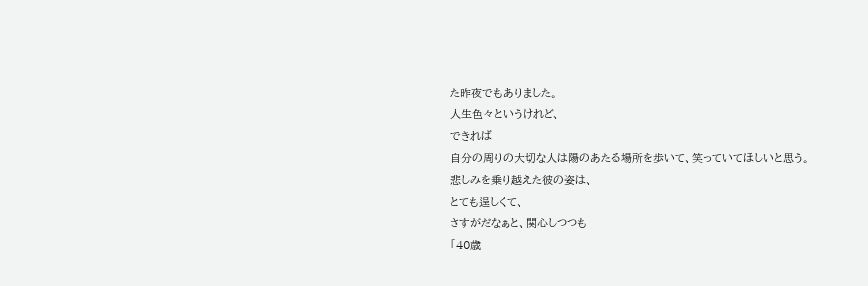た昨夜でもありました。
人生色々というけれど、
できれば
自分の周りの大切な人は陽のあたる場所を歩いて、笑っていてほしいと思う。
悲しみを乗り越えた彼の姿は、
とても逞しくて、
さすがだなぁと、関心しつつも
「40歳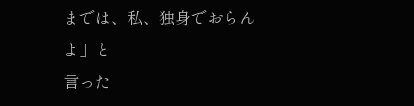までは、私、独身でおらんよ」と
言った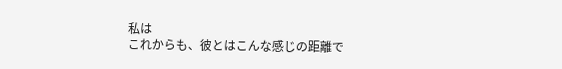私は
これからも、彼とはこんな感じの距離で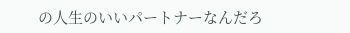の人生のいいパートナーなんだろ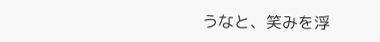うなと、笑みを浮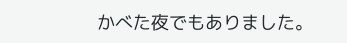かべた夜でもありました。